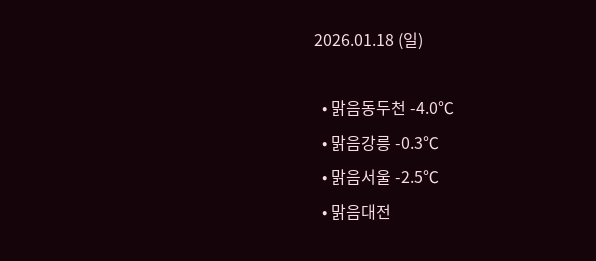2026.01.18 (일)

  • 맑음동두천 -4.0℃
  • 맑음강릉 -0.3℃
  • 맑음서울 -2.5℃
  • 맑음대전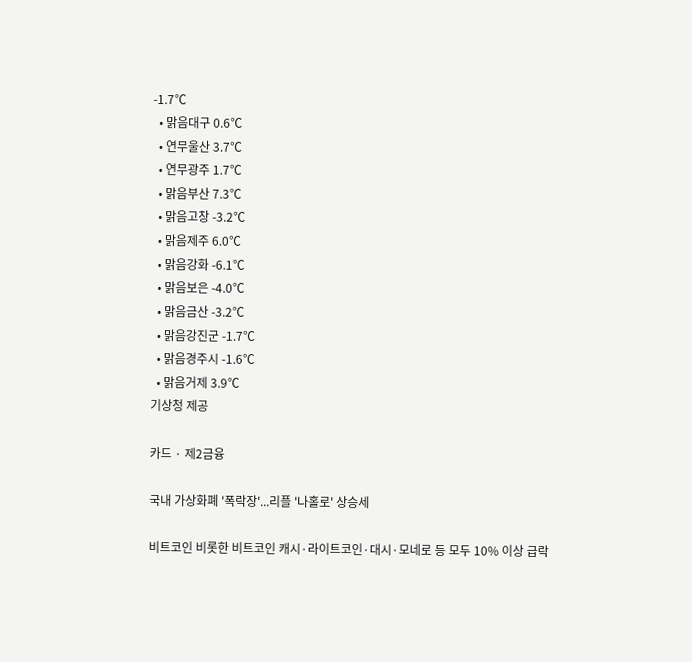-1.7℃
  • 맑음대구 0.6℃
  • 연무울산 3.7℃
  • 연무광주 1.7℃
  • 맑음부산 7.3℃
  • 맑음고창 -3.2℃
  • 맑음제주 6.0℃
  • 맑음강화 -6.1℃
  • 맑음보은 -4.0℃
  • 맑음금산 -3.2℃
  • 맑음강진군 -1.7℃
  • 맑음경주시 -1.6℃
  • 맑음거제 3.9℃
기상청 제공

카드 · 제2금융

국내 가상화폐 '폭락장'...리플 '나홀로' 상승세

비트코인 비롯한 비트코인 캐시·라이트코인·대시·모네로 등 모두 10% 이상 급락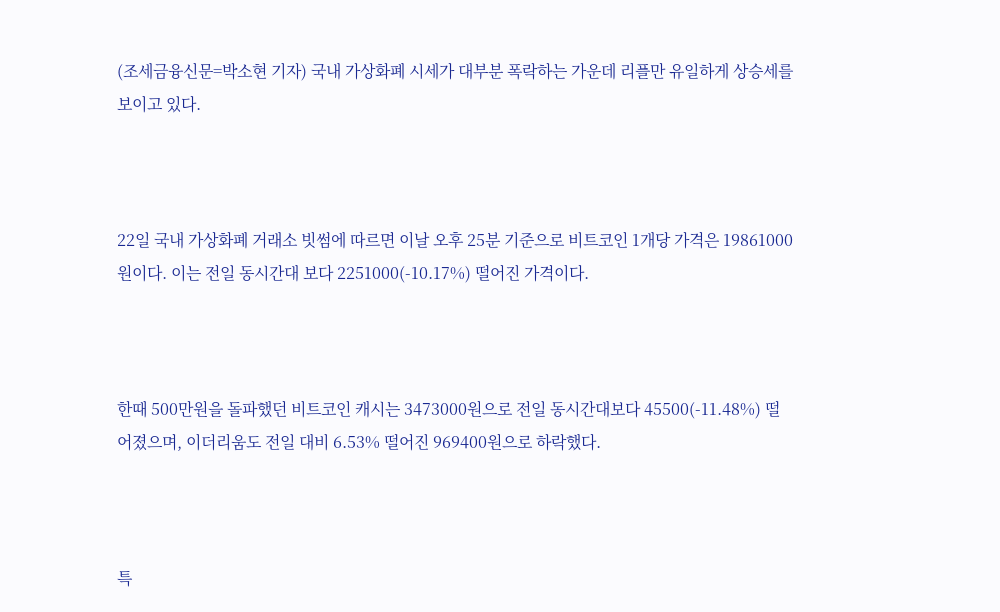(조세금융신문=박소현 기자) 국내 가상화폐 시세가 대부분 폭락하는 가운데 리플만 유일하게 상승세를 보이고 있다.



22일 국내 가상화폐 거래소 빗썸에 따르면 이날 오후 25분 기준으로 비트코인 1개당 가격은 19861000원이다. 이는 전일 동시간대 보다 2251000(-10.17%) 떨어진 가격이다.



한때 500만원을 돌파했던 비트코인 캐시는 3473000원으로 전일 동시간대보다 45500(-11.48%) 떨어졌으며, 이더리움도 전일 대비 6.53% 떨어진 969400원으로 하락했다.



특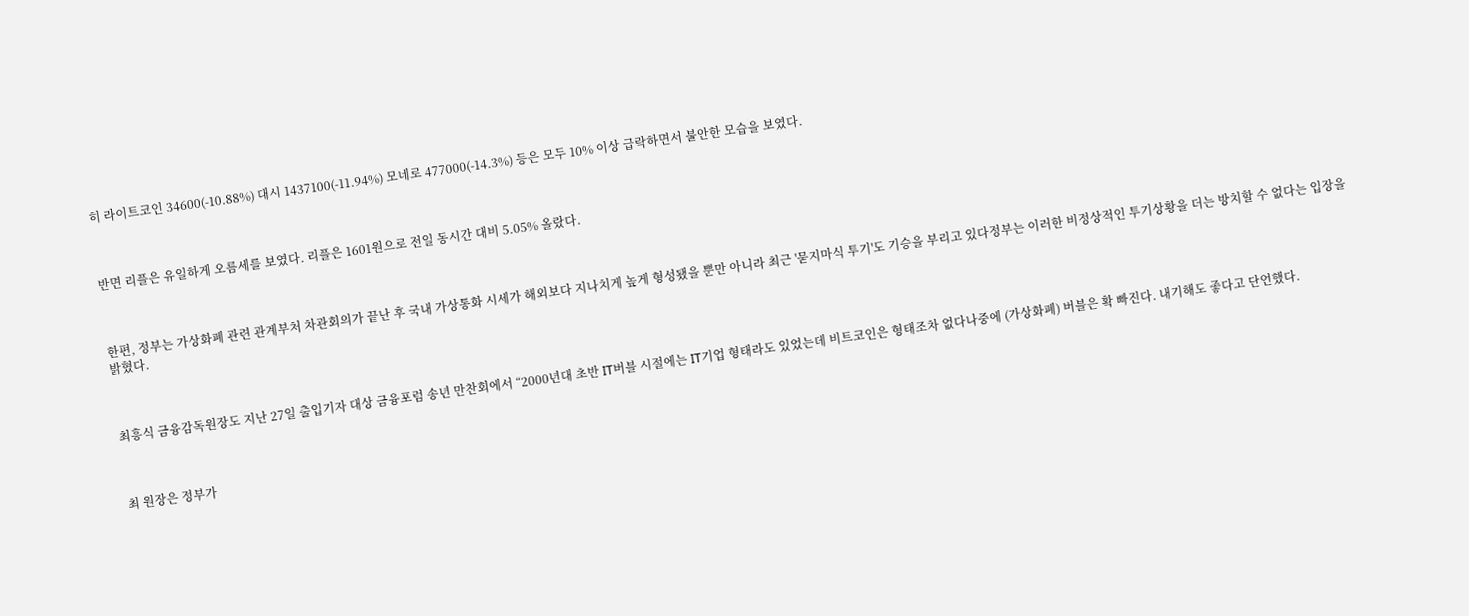히 라이트코인 34600(-10.88%) 대시 1437100(-11.94%) 모네로 477000(-14.3%) 등은 모두 10% 이상 급락하면서 불안한 모습을 보였다.



반면 리플은 유일하게 오름세를 보였다. 리플은 1601원으로 전일 동시간 대비 5.05% 올랐다.



한편, 정부는 가상화폐 관련 관계부처 차관회의가 끝난 후 국내 가상통화 시세가 해외보다 지나치게 높게 형성됐을 뿐만 아니라 최근 '묻지마식 투기'도 기승을 부리고 있다정부는 이러한 비정상적인 투기상황을 더는 방치할 수 없다는 입장을 밝혔다.



최흥식 금융감독원장도 지난 27일 출입기자 대상 금융포럼 송년 만찬회에서 “2000년대 초반 IT버블 시절에는 IT기업 형태라도 있었는데 비트코인은 형태조차 없다나중에 (가상화폐) 버블은 확 빠진다. 내기해도 좋다고 단언했다.



최 원장은 정부가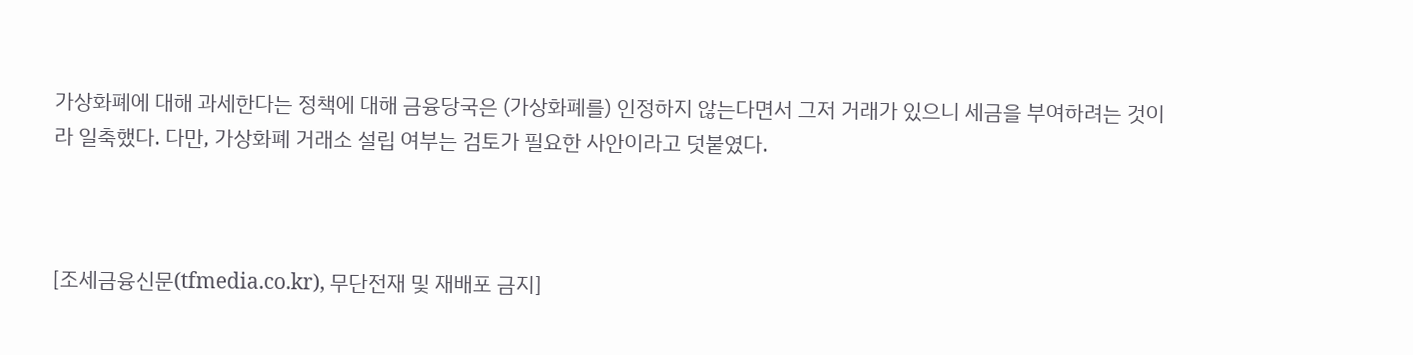가상화폐에 대해 과세한다는 정책에 대해 금융당국은 (가상화폐를) 인정하지 않는다면서 그저 거래가 있으니 세금을 부여하려는 것이라 일축했다. 다만, 가상화폐 거래소 설립 여부는 검토가 필요한 사안이라고 덧붙였다.



[조세금융신문(tfmedia.co.kr), 무단전재 및 재배포 금지]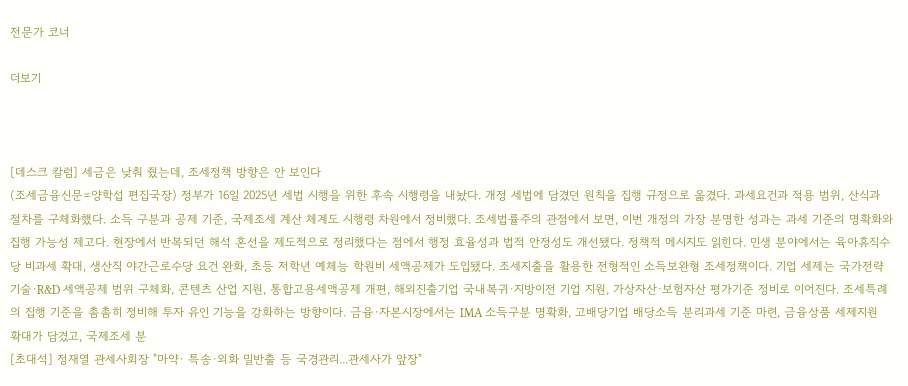전문가 코너

더보기



[데스크 칼럼] 세금은 낮춰 줬는데, 조세정책 방향은 안 보인다
(조세금융신문=양학섭 편집국장) 정부가 16일 2025년 세법 시행을 위한 후속 시행령을 내놨다. 개정 세법에 담겼던 원칙을 집행 규정으로 옮겼다. 과세요건과 적용 범위, 산식과 절차를 구체화했다. 소득 구분과 공제 기준, 국제조세 계산 체계도 시행령 차원에서 정비했다. 조세법률주의 관점에서 보면, 이번 개정의 가장 분명한 성과는 과세 기준의 명확화와 집행 가능성 제고다. 현장에서 반복되던 해석 혼선을 제도적으로 정리했다는 점에서 행정 효율성과 법적 안정성도 개선됐다. 정책적 메시지도 읽힌다. 민생 분야에서는 육아휴직수당 비과세 확대, 생산직 야간근로수당 요건 완화, 초등 저학년 예체능 학원비 세액공제가 도입됐다. 조세지출을 활용한 전형적인 소득보완형 조세정책이다. 기업 세제는 국가전략기술·R&D 세액공제 범위 구체화, 콘텐츠 산업 지원, 통합고용세액공제 개편, 해외진출기업 국내복귀·지방이전 기업 지원, 가상자산·보험자산 평가기준 정비로 이어진다. 조세특례의 집행 기준을 촘촘히 정비해 투자 유인 기능을 강화하는 방향이다. 금융·자본시장에서는 IMA 소득구분 명확화, 고배당기업 배당소득 분리과세 기준 마련, 금융상품 세제지원 확대가 담겼고, 국제조세 분
[초대석] 정재열 관세사회장 "마약· 특송·외화 밀반출 등 국경관리...관세사가 앞장"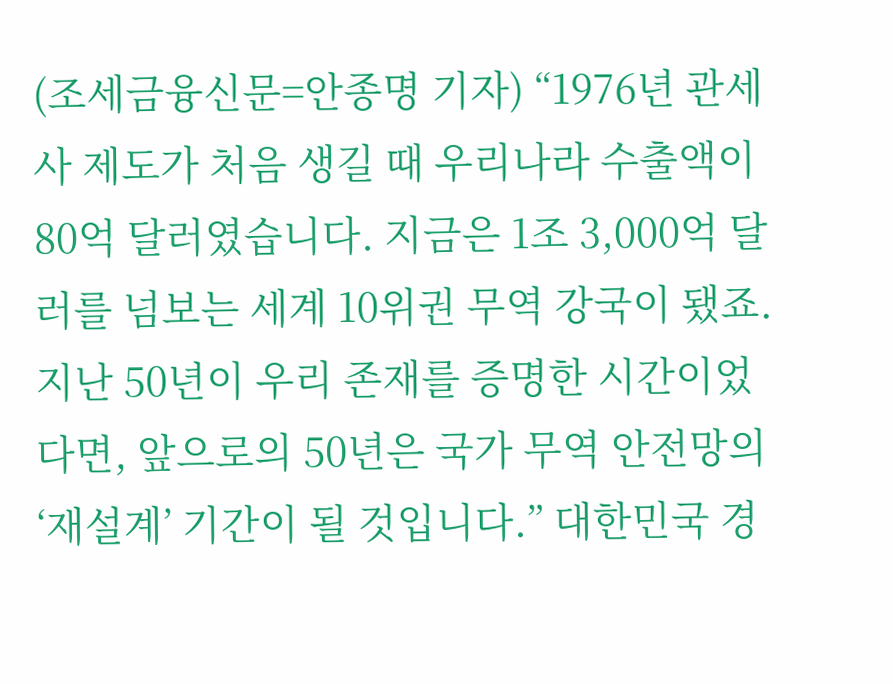(조세금융신문=안종명 기자) “1976년 관세사 제도가 처음 생길 때 우리나라 수출액이 80억 달러였습니다. 지금은 1조 3,000억 달러를 넘보는 세계 10위권 무역 강국이 됐죠. 지난 50년이 우리 존재를 증명한 시간이었다면, 앞으로의 50년은 국가 무역 안전망의 ‘재설계’ 기간이 될 것입니다.” 대한민국 경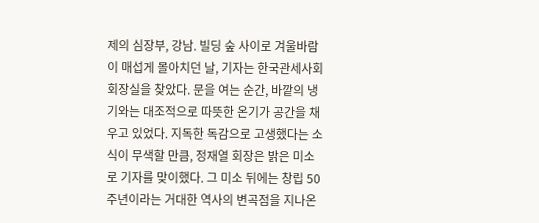제의 심장부, 강남. 빌딩 숲 사이로 겨울바람이 매섭게 몰아치던 날, 기자는 한국관세사회 회장실을 찾았다. 문을 여는 순간, 바깥의 냉기와는 대조적으로 따뜻한 온기가 공간을 채우고 있었다. 지독한 독감으로 고생했다는 소식이 무색할 만큼, 정재열 회장은 밝은 미소로 기자를 맞이했다. 그 미소 뒤에는 창립 50주년이라는 거대한 역사의 변곡점을 지나온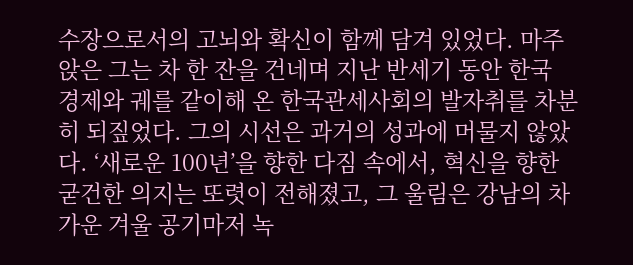수장으로서의 고뇌와 확신이 함께 담겨 있었다. 마주 앉은 그는 차 한 잔을 건네며 지난 반세기 동안 한국 경제와 궤를 같이해 온 한국관세사회의 발자취를 차분히 되짚었다. 그의 시선은 과거의 성과에 머물지 않았다. ‘새로운 100년’을 향한 다짐 속에서, 혁신을 향한 굳건한 의지는 또렷이 전해졌고, 그 울림은 강남의 차가운 겨울 공기마저 녹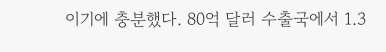이기에 충분했다. 80억 달러 수출국에서 1.3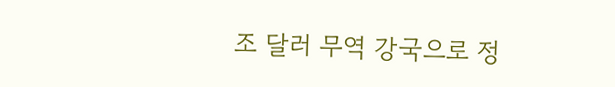조 달러 무역 강국으로 정